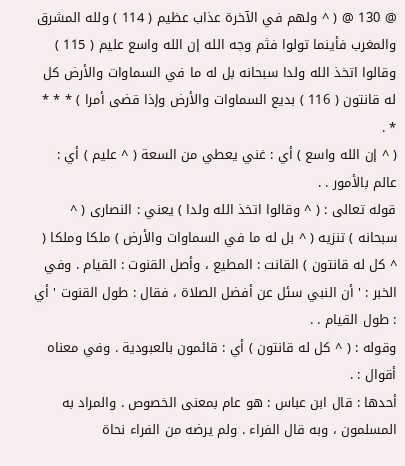@ 130 @ ( ^ ولهم في الآخرة عذاب عظيم ( 114 ) ولله المشرق والمغرب فأينما تولوا فثم وجه الله إن الله واسع عليم ( 115 ) وقالوا اتخذ الله ولدا سبحانه بل له ما في السماوات والأرض كل له قانتون ( 116 ) بديع السماوات والأرض وإذا قضى أمرا ) * * * * .
( ^ إن الله واسع ) أي : غني يعطي من السعة ( ^ عليم ) أي : عالم بالأمور . .
قوله تعالى : ( ^ وقالوا اتخذ الله ولدا ) يعني : النصارى ( ^ سبحانه ) تنزيه ( ^ بل له ما في السماوات والأرض ) ملكا وملكا ( ^ كل له قانتون ) القانت : المطيع ، وأصل القنوت : القيام . وفي الخبر : ' أن النبي سئل عن أفضل الصلاة ، فقال : طول القنوت ' أي : طول القيام . .
وقوله : ( ^ كل له قانتون ) أي : قائمون بالعبودية . وفي معناه أقوال : .
أحدها : قال ابن عباس : هو عام بمعنى الخصوص . والمراد به المسلمون ، وبه قال الفراء . ولم يرضه من الفراء نحاة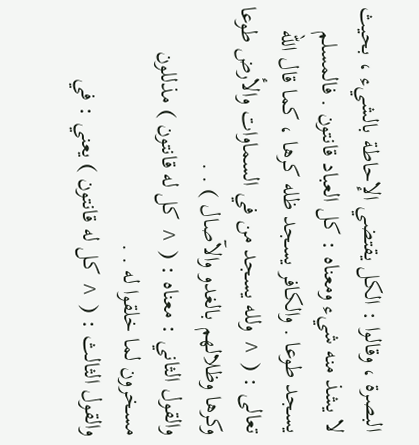البصرة ، وقالوا : الكل يقتضي الإحاطة بالشيء ، بحيث لا يشذ منه شيء ومعناه : كل العباد قانتون . فالمسلم يسجد طوعا . والكافر يسجد ظله كرها ، كما قال الله تعالى : ( ^ ولله يسجد من في السماوات والأرض طوعا وكرها وظلالهم بالغدو والآصال ) . .
والقول الثاني : معناه : ( ^ كل له قانتون ) مذللون مسخرون لما خلقوا له . .
والقول الثالث : ( ^ كل له قانتون ) يعني : في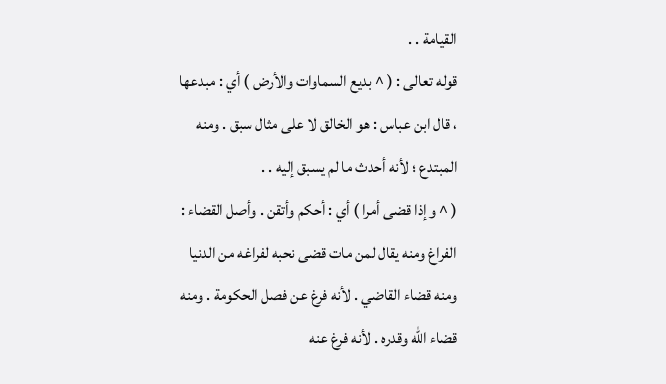القيامة . .
قوله تعالى : ( ^ بديع السماوات والأرض ) أي : مبدعها ، قال ابن عباس : هو الخالق لا على مثال سبق . ومنه المبتدع ؛ لأنه أحدث ما لم يسبق إليه . .
( ^ وإذا قضى أمرا ) أي : أحكم وأتقن . وأصل القضاء : الفراغ ومنه يقال لمن مات قضى نحبه لفراغه من الدنيا ومنه قضاء القاضي . لأنه فرغ عن فصل الحكومة . ومنه قضاء الله وقدره . لأنه فرغ عنه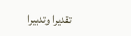تقديرا وتدبيرا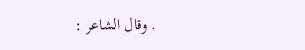. وقال الشاعر :